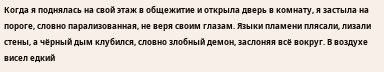Когда я поднялась на свой этаж в общежитие и открыла дверь в комнату, я застыла на пороге, словно парализованная, не веря своим глазам. Языки пламени плясали, лизали стены, а чёрный дым клубился, словно злобный демон, заслоняя всё вокруг. В воздухе висел едкий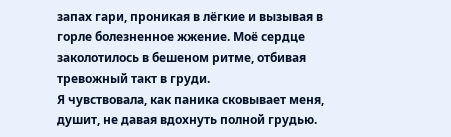запах гари, проникая в лёгкие и вызывая в горле болезненное жжение. Моё сердце заколотилось в бешеном ритме, отбивая тревожный такт в груди.
Я чувствовала, как паника сковывает меня, душит, не давая вдохнуть полной грудью.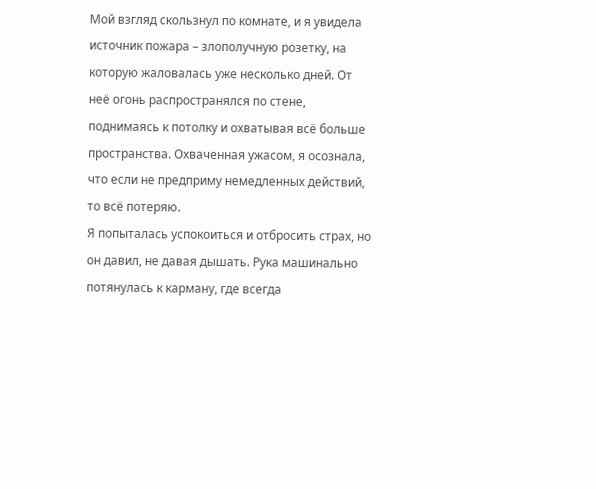Мой взгляд скользнул по комнате, и я увидела источник пожара – злополучную розетку, на которую жаловалась уже несколько дней. От неё огонь распространялся по стене, поднимаясь к потолку и охватывая всё больше пространства. Охваченная ужасом, я осознала, что если не предприму немедленных действий, то всё потеряю.
Я попыталась успокоиться и отбросить страх, но он давил, не давая дышать. Рука машинально потянулась к карману, где всегда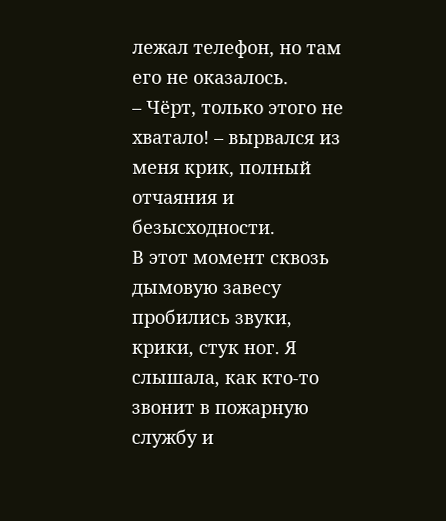лежал телефон, но там его не оказалось.
– Чёрт, только этого не хватало! – вырвался из меня крик, полный отчаяния и безысходности.
В этот момент сквозь дымовую завесу пробились звуки, крики, стук ног. Я слышала, как кто-то звонит в пожарную службу и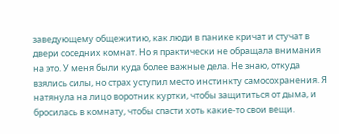заведующему общежитию, как люди в панике кричат и стучат в двери соседних комнат. Но я практически не обращала внимания на это. У меня были куда более важные дела. Не знаю, откуда взялись силы, но страх уступил место инстинкту самосохранения. Я натянула на лицо воротник куртки, чтобы защититься от дыма, и бросилась в комнату, чтобы спасти хоть какие-то свои вещи.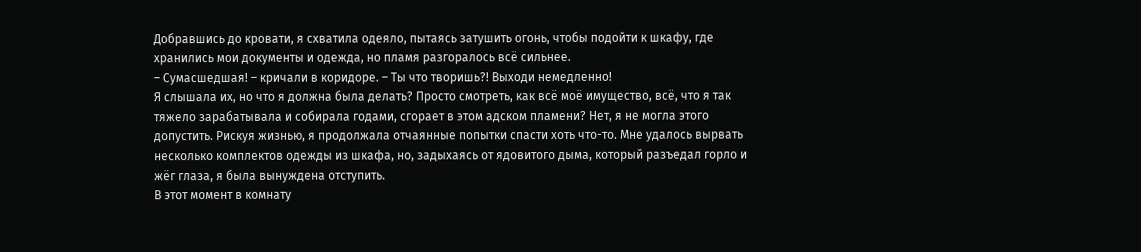Добравшись до кровати, я схватила одеяло, пытаясь затушить огонь, чтобы подойти к шкафу, где хранились мои документы и одежда, но пламя разгоралось всё сильнее.
– Сумасшедшая! – кричали в коридоре. – Ты что творишь?! Выходи немедленно!
Я слышала их, но что я должна была делать? Просто смотреть, как всё моё имущество, всё, что я так тяжело зарабатывала и собирала годами, сгорает в этом адском пламени? Нет, я не могла этого допустить. Рискуя жизнью, я продолжала отчаянные попытки спасти хоть что-то. Мне удалось вырвать несколько комплектов одежды из шкафа, но, задыхаясь от ядовитого дыма, который разъедал горло и жёг глаза, я была вынуждена отступить.
В этот момент в комнату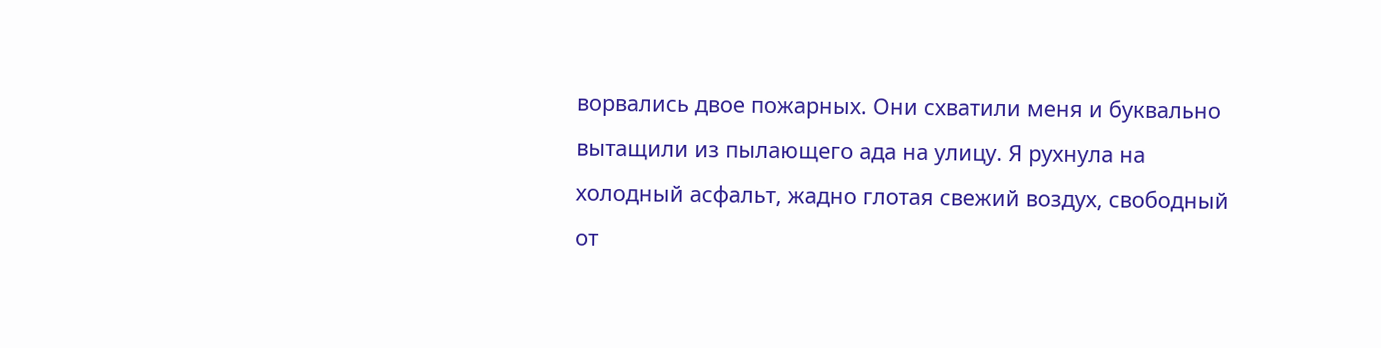ворвались двое пожарных. Они схватили меня и буквально вытащили из пылающего ада на улицу. Я рухнула на холодный асфальт, жадно глотая свежий воздух, свободный от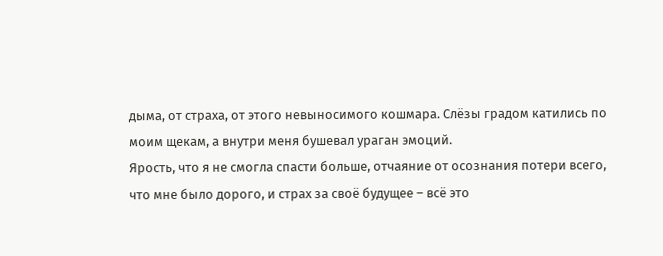дыма, от страха, от этого невыносимого кошмара. Слёзы градом катились по моим щекам, а внутри меня бушевал ураган эмоций.
Ярость, что я не смогла спасти больше, отчаяние от осознания потери всего, что мне было дорого, и страх за своё будущее – всё это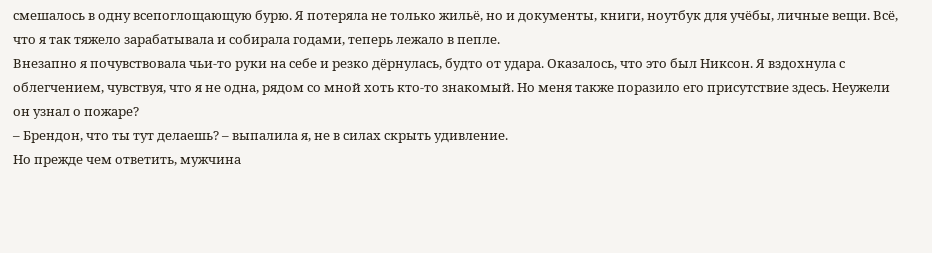смешалось в одну всепоглощающую бурю. Я потеряла не только жильё, но и документы, книги, ноутбук для учёбы, личные вещи. Всё, что я так тяжело зарабатывала и собирала годами, теперь лежало в пепле.
Внезапно я почувствовала чьи-то руки на себе и резко дёрнулась, будто от удара. Оказалось, что это был Никсон. Я вздохнула с облегчением, чувствуя, что я не одна, рядом со мной хоть кто-то знакомый. Но меня также поразило его присутствие здесь. Неужели он узнал о пожаре?
– Брендон, что ты тут делаешь? – выпалила я, не в силах скрыть удивление.
Но прежде чем ответить, мужчина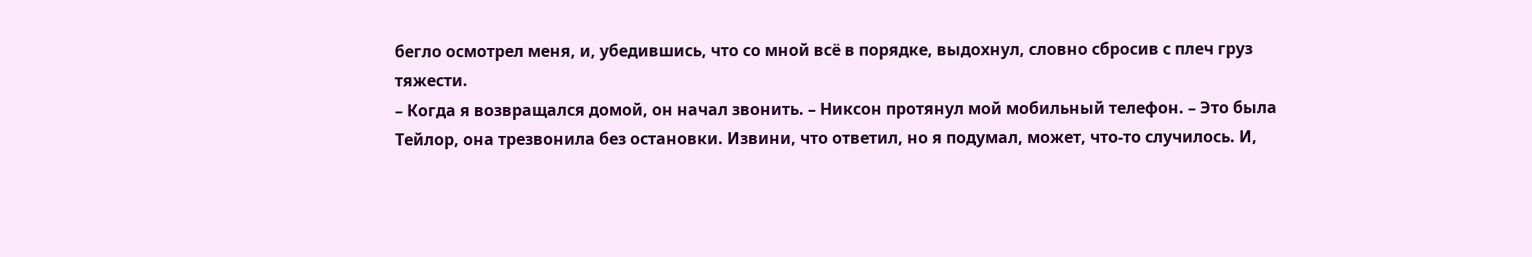бегло осмотрел меня, и, убедившись, что со мной всё в порядке, выдохнул, словно сбросив с плеч груз тяжести.
– Когда я возвращался домой, он начал звонить. – Никсон протянул мой мобильный телефон. – Это была Тейлор, она трезвонила без остановки. Извини, что ответил, но я подумал, может, что-то случилось. И,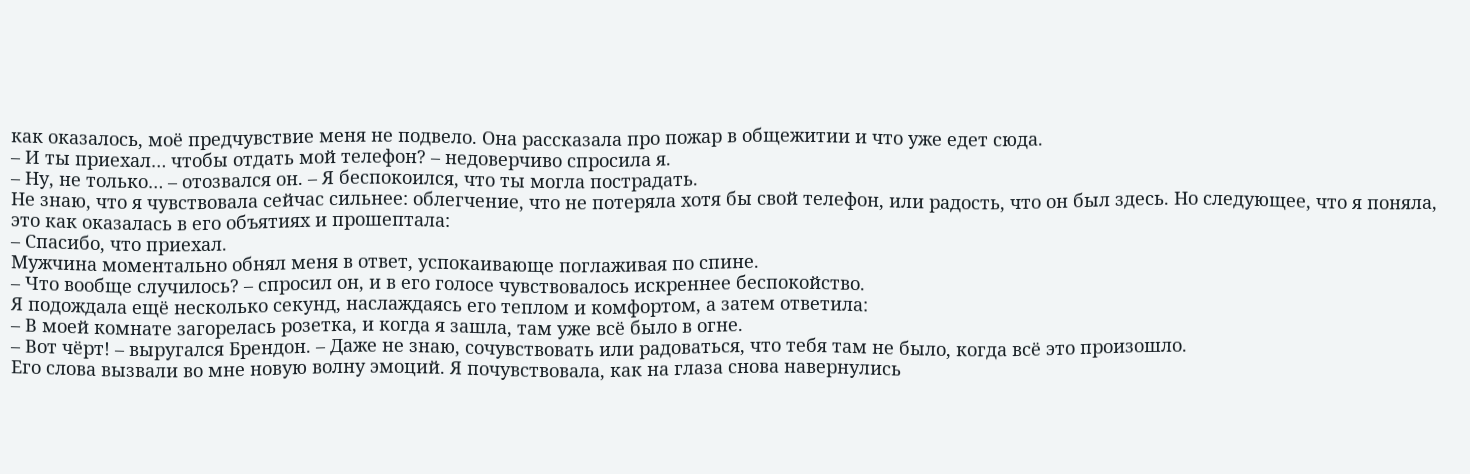как оказалось, моё предчувствие меня не подвело. Она рассказала про пожар в общежитии и что уже едет сюда.
– И ты приехал… чтобы отдать мой телефон? – недоверчиво спросила я.
– Ну, не только… – отозвался он. – Я беспокоился, что ты могла пострадать.
Не знаю, что я чувствовала сейчас сильнее: облегчение, что не потеряла хотя бы свой телефон, или радость, что он был здесь. Но следующее, что я поняла, это как оказалась в его объятиях и прошептала:
– Спасибо, что приехал.
Мужчина моментально обнял меня в ответ, успокаивающе поглаживая по спине.
– Что вообще случилось? – спросил он, и в его голосе чувствовалось искреннее беспокойство.
Я подождала ещё несколько секунд, наслаждаясь его теплом и комфортом, а затем ответила:
– В моей комнате загорелась розетка, и когда я зашла, там уже всё было в огне.
– Вот чёрт! – выругался Брендон. – Даже не знаю, сочувствовать или радоваться, что тебя там не было, когда всё это произошло.
Его слова вызвали во мне новую волну эмоций. Я почувствовала, как на глаза снова навернулись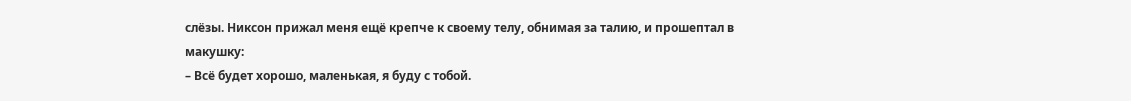слёзы. Никсон прижал меня ещё крепче к своему телу, обнимая за талию, и прошептал в макушку:
– Всё будет хорошо, маленькая, я буду с тобой.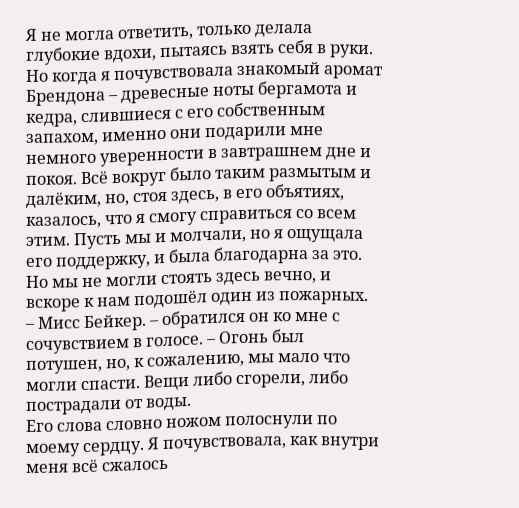Я не могла ответить, только делала глубокие вдохи, пытаясь взять себя в руки. Но когда я почувствовала знакомый аромат Брендона – древесные ноты бергамота и кедра, слившиеся с его собственным запахом, именно они подарили мне немного уверенности в завтрашнем дне и покоя. Всё вокруг было таким размытым и далёким, но, стоя здесь, в его объятиях, казалось, что я смогу справиться со всем этим. Пусть мы и молчали, но я ощущала его поддержку, и была благодарна за это.
Но мы не могли стоять здесь вечно, и вскоре к нам подошёл один из пожарных.
– Мисс Бейкер. – обратился он ко мне с сочувствием в голосе. – Огонь был потушен, но, к сожалению, мы мало что могли спасти. Вещи либо сгорели, либо пострадали от воды.
Его слова словно ножом полоснули по моему сердцу. Я почувствовала, как внутри меня всё сжалось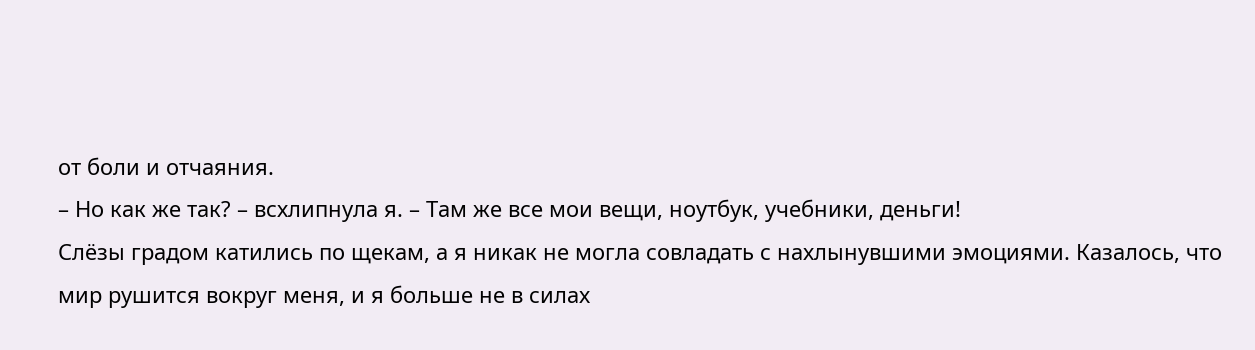от боли и отчаяния.
– Но как же так? – всхлипнула я. – Там же все мои вещи, ноутбук, учебники, деньги!
Слёзы градом катились по щекам, а я никак не могла совладать с нахлынувшими эмоциями. Казалось, что мир рушится вокруг меня, и я больше не в силах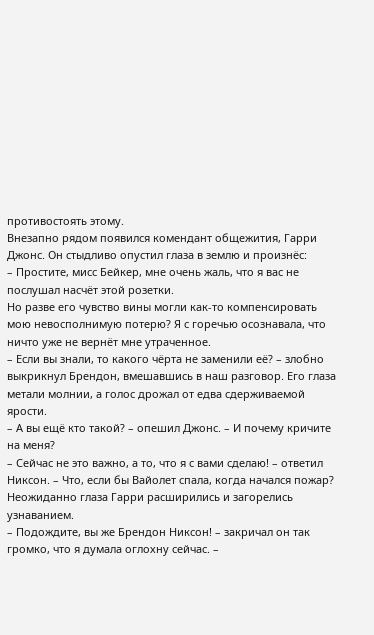противостоять этому.
Внезапно рядом появился комендант общежития, Гарри Джонс. Он стыдливо опустил глаза в землю и произнёс:
– Простите, мисс Бейкер, мне очень жаль, что я вас не послушал насчёт этой розетки.
Но разве его чувство вины могли как-то компенсировать мою невосполнимую потерю? Я с горечью осознавала, что ничто уже не вернёт мне утраченное.
– Если вы знали, то какого чёрта не заменили её? – злобно выкрикнул Брендон, вмешавшись в наш разговор. Его глаза метали молнии, а голос дрожал от едва сдерживаемой ярости.
– А вы ещё кто такой? – опешил Джонс. – И почему кричите на меня?
– Сейчас не это важно, а то, что я с вами сделаю! – ответил Никсон. – Что, если бы Вайолет спала, когда начался пожар?
Неожиданно глаза Гарри расширились и загорелись узнаванием.
– Подождите, вы же Брендон Никсон! – закричал он так громко, что я думала оглохну сейчас. –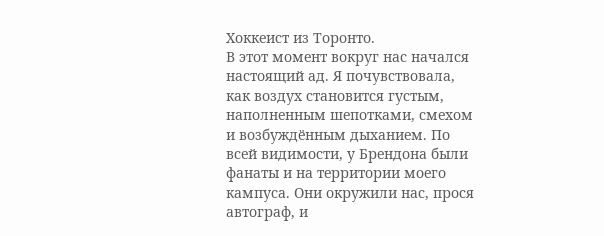Хоккеист из Торонто.
В этот момент вокруг нас начался настоящий ад. Я почувствовала, как воздух становится густым, наполненным шепотками, смехом и возбуждённым дыханием. По всей видимости, у Брендона были фанаты и на территории моего кампуса. Они окружили нас, прося автограф, и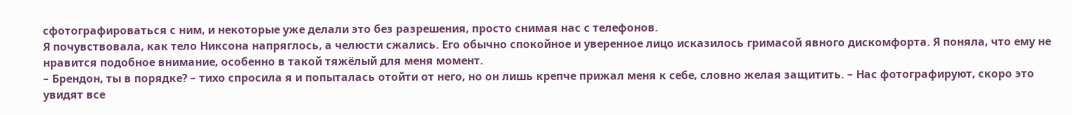сфотографироваться с ним, и некоторые уже делали это без разрешения, просто снимая нас с телефонов.
Я почувствовала, как тело Никсона напряглось, а челюсти сжались. Его обычно спокойное и уверенное лицо исказилось гримасой явного дискомфорта. Я поняла, что ему не нравится подобное внимание, особенно в такой тяжёлый для меня момент.
– Брендон, ты в порядке? – тихо спросила я и попыталась отойти от него, но он лишь крепче прижал меня к себе, словно желая защитить. – Нас фотографируют, скоро это увидят все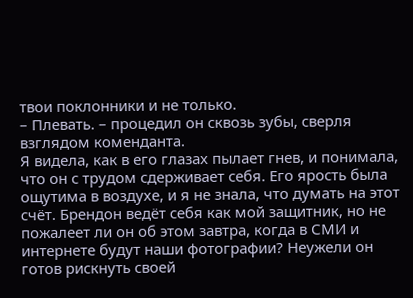твои поклонники и не только.
– Плевать. – процедил он сквозь зубы, сверля взглядом коменданта.
Я видела, как в его глазах пылает гнев, и понимала, что он с трудом сдерживает себя. Его ярость была ощутима в воздухе, и я не знала, что думать на этот счёт. Брендон ведёт себя как мой защитник, но не пожалеет ли он об этом завтра, когда в СМИ и интернете будут наши фотографии? Неужели он готов рискнуть своей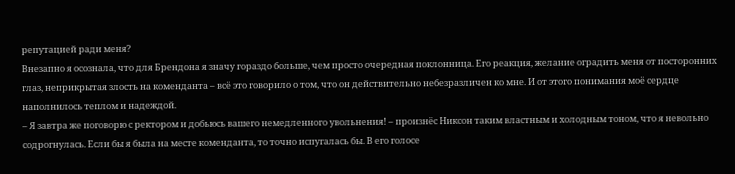репутацией ради меня?
Внезапно я осознала, что для Брендона я значу гораздо больше, чем просто очередная поклонница. Его реакция, желание оградить меня от посторонних глаз, неприкрытая злость на коменданта – всё это говорило о том, что он действительно небезразличен ко мне. И от этого понимания моё сердце наполнилось теплом и надеждой.
– Я завтра же поговорю с ректором и добьюсь вашего немедленного увольнения! – произнёс Никсон таким властным и холодным тоном, что я невольно содрогнулась. Если бы я была на месте коменданта, то точно испугалась бы. В его голосе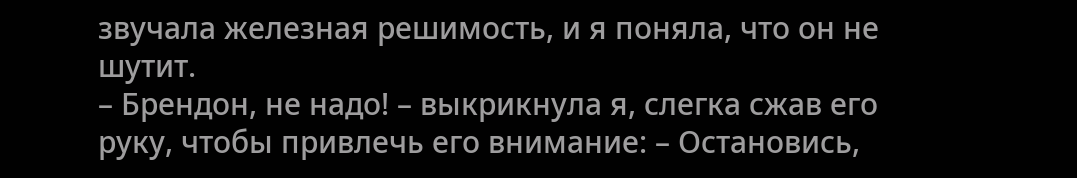звучала железная решимость, и я поняла, что он не шутит.
– Брендон, не надо! – выкрикнула я, слегка сжав его руку, чтобы привлечь его внимание: – Остановись,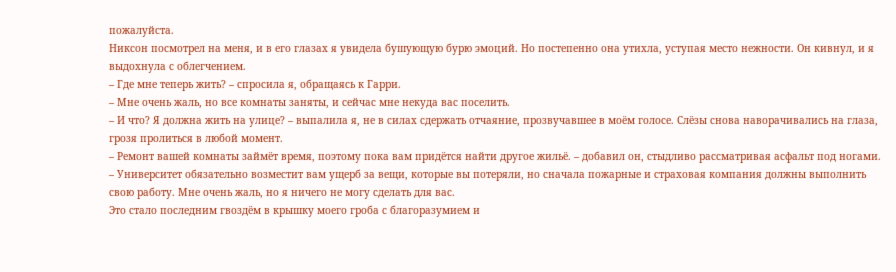пожалуйста.
Никсон посмотрел на меня, и в его глазах я увидела бушующую бурю эмоций. Но постепенно она утихла, уступая место нежности. Он кивнул, и я выдохнула с облегчением.
– Где мне теперь жить? – спросила я, обращаясь к Гарри.
– Мне очень жаль, но все комнаты заняты, и сейчас мне некуда вас поселить.
– И что? Я должна жить на улице? – выпалила я, не в силах сдержать отчаяние, прозвучавшее в моём голосе. Слёзы снова наворачивались на глаза, грозя пролиться в любой момент.
– Ремонт вашей комнаты займёт время, поэтому пока вам придётся найти другое жильё. – добавил он, стыдливо рассматривая асфальт под ногами. – Университет обязательно возместит вам ущерб за вещи, которые вы потеряли, но сначала пожарные и страховая компания должны выполнить свою работу. Мне очень жаль, но я ничего не могу сделать для вас.
Это стало последним гвоздём в крышку моего гроба с благоразумием и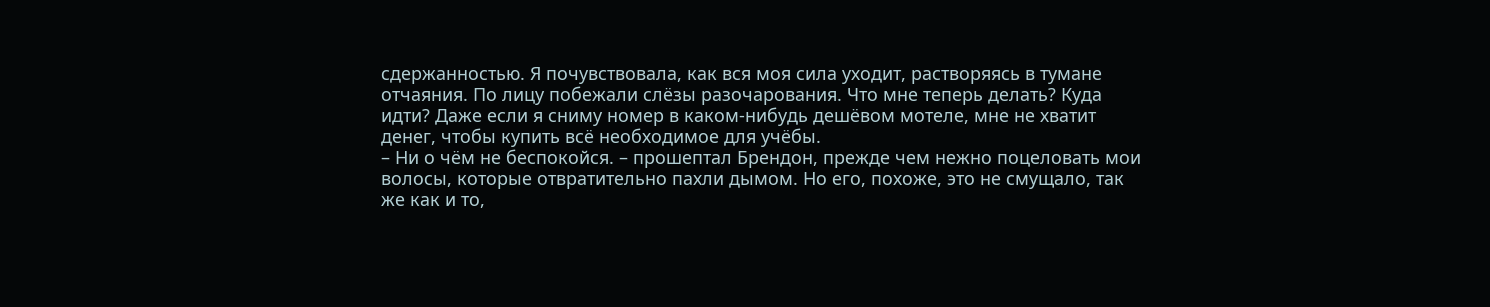сдержанностью. Я почувствовала, как вся моя сила уходит, растворяясь в тумане отчаяния. По лицу побежали слёзы разочарования. Что мне теперь делать? Куда идти? Даже если я сниму номер в каком-нибудь дешёвом мотеле, мне не хватит денег, чтобы купить всё необходимое для учёбы.
– Ни о чём не беспокойся. – прошептал Брендон, прежде чем нежно поцеловать мои волосы, которые отвратительно пахли дымом. Но его, похоже, это не смущало, так же как и то,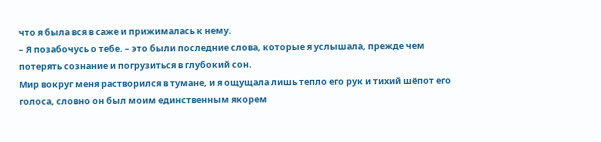что я была вся в саже и прижималась к нему.
– Я позабочусь о тебе. – это были последние слова, которые я услышала, прежде чем потерять сознание и погрузиться в глубокий сон.
Мир вокруг меня растворился в тумане, и я ощущала лишь тепло его рук и тихий шёпот его голоса, словно он был моим единственным якорем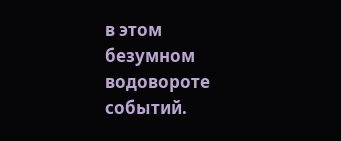в этом безумном водовороте событий.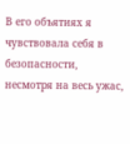В его объятиях я чувствовала себя в безопасности, несмотря на весь ужас,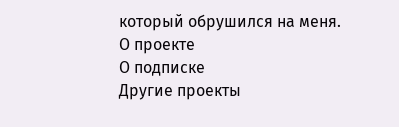который обрушился на меня.
О проекте
О подписке
Другие проекты